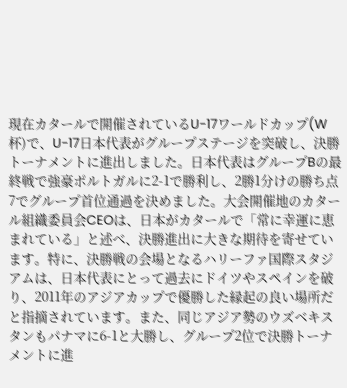現在カタールで開催されているU-17ワールドカップ(W杯)で、U-17日本代表がグループステージを突破し、決勝トーナメントに進出しました。日本代表はグループBの最終戦で強豪ポルトガルに2-1で勝利し、2勝1分けの勝ち点7でグループ首位通過を決めました。大会開催地のカタール組織委員会CEOは、日本がカタールで「常に幸運に恵まれている」と述べ、決勝進出に大きな期待を寄せています。特に、決勝戦の会場となるハリーファ国際スタジアムは、日本代表にとって過去にドイツやスペインを破り、2011年のアジアカップで優勝した縁起の良い場所だと指摘されています。また、同じアジア勢のウズベキスタンもパナマに6-1と大勝し、グループ2位で決勝トーナメントに進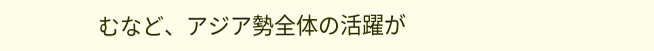むなど、アジア勢全体の活躍が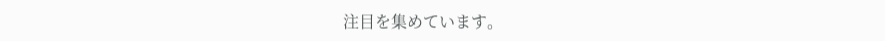注目を集めています。